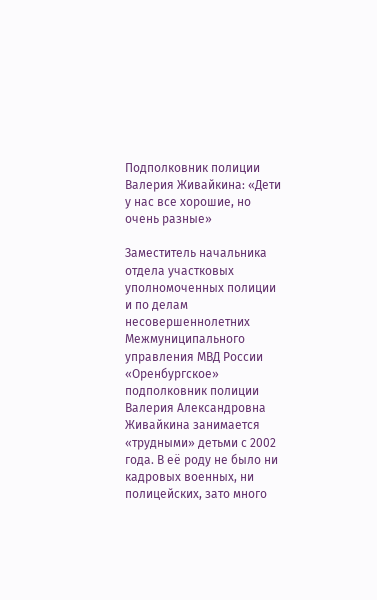Подполковник полиции Валерия Живайкина: «Дети у нас все хорошие, но очень разные»

Заместитель начальника отдела участковых уполномоченных полиции и по делам несовершеннолетних Межмуниципального управления МВД России «Оренбургское» подполковник полиции Валерия Александровна Живайкина занимается «трудными» детьми с 2002 года. В её роду не было ни кадровых военных, ни полицейских, зато много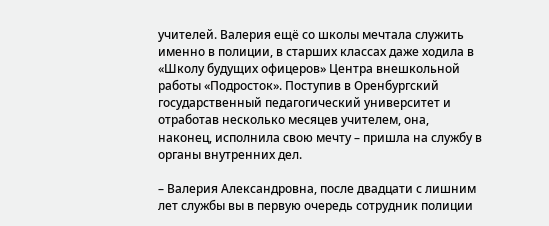учителей. Валерия ещё со школы мечтала служить именно в полиции, в старших классах даже ходила в «Школу будущих офицеров» Центра внешкольной работы «Подросток». Поступив в Оренбургский государственный педагогический университет и отработав несколько месяцев учителем, она, наконец, исполнила свою мечту – пришла на службу в органы внутренних дел.

– Валерия Александровна, после двадцати с лишним лет службы вы в первую очередь сотрудник полиции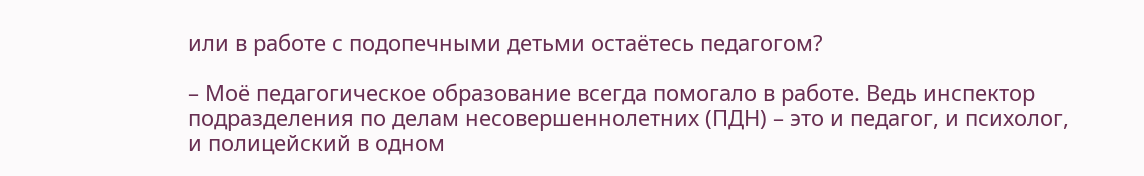или в работе с подопечными детьми остаётесь педагогом?

– Моё педагогическое образование всегда помогало в работе. Ведь инспектор подразделения по делам несовершеннолетних (ПДН) – это и педагог, и психолог, и полицейский в одном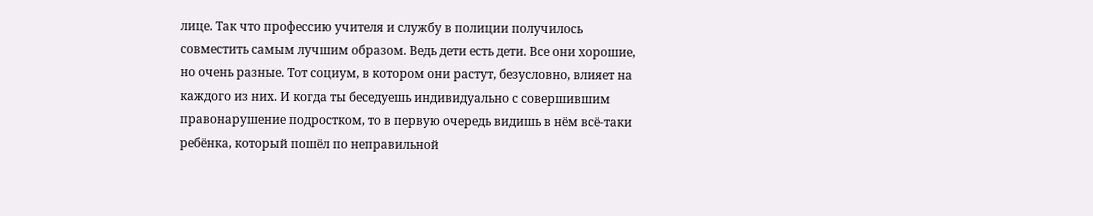лице. Так что профессию учителя и службу в полиции получилось совместить самым лучшим образом. Ведь дети есть дети. Все они хорошие, но очень разные. Тот социум, в котором они растут, безусловно, влияет на каждого из них. И когда ты беседуешь индивидуально с совершившим правонарушение подростком, то в первую очередь видишь в нём всё-таки ребёнка, который пошёл по неправильной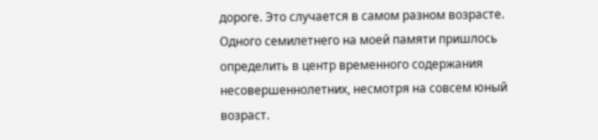дороге. Это случается в самом разном возрасте. Одного семилетнего на моей памяти пришлось определить в центр временного содержания несовершеннолетних, несмотря на совсем юный возраст.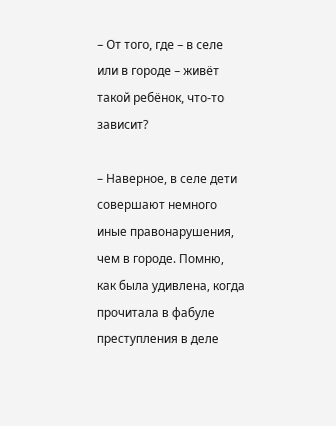– От того, где – в селе или в городе – живёт такой ребёнок, что-то зависит?

– Наверное, в селе дети совершают немного иные правонарушения, чем в городе. Помню, как была удивлена, когда прочитала в фабуле преступления в деле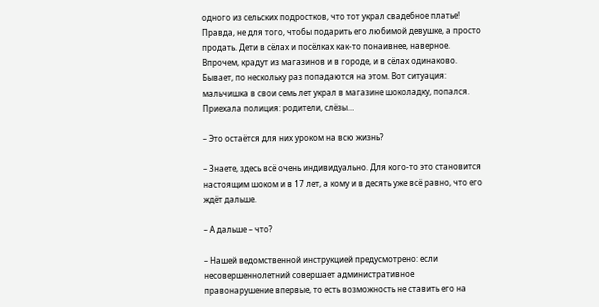одного из сельских подростков, что тот украл свадебное платье! Правда, не для того, чтобы подарить его любимой девушке, а просто продать. Дети в сёлах и посёлках как-то понаивнее, наверное. Впрочем, крадут из магазинов и в городе, и в сёлах одинаково. Бывает, по нескольку раз попадаются на этом. Вот ситуация: мальчишка в свои семь лет украл в магазине шоколадку, попался. Приехала полиция: родители, слёзы…

– Это остаётся для них уроком на всю жизнь?

– Знаете, здесь всё очень индивидуально. Для кого-то это становится настоящим шоком и в 17 лет, а кому и в десять уже всё равно, что его ждёт дальше.

– А дальше – что?

– Нашей ведомственной инструкцией предусмотрено: если несовершеннолетний совершает административное правонарушение впервые, то есть возможность не ставить его на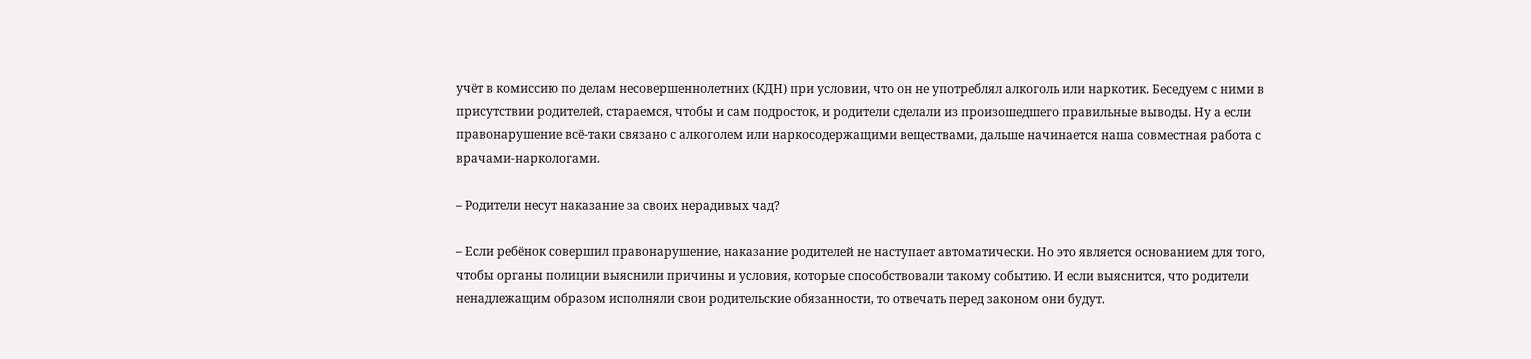учёт в комиссию по делам несовершеннолетних (КДН) при условии, что он не употреблял алкоголь или наркотик. Беседуем с ними в присутствии родителей, стараемся, чтобы и сам подросток, и родители сделали из произошедшего правильные выводы. Ну а если правонарушение всё-таки связано с алкоголем или наркосодержащими веществами, дальше начинается наша совместная работа с врачами-наркологами.

– Родители несут наказание за своих нерадивых чад?

– Если ребёнок совершил правонарушение, наказание родителей не наступает автоматически. Но это является основанием для того, чтобы органы полиции выяснили причины и условия, которые способствовали такому событию. И если выяснится, что родители ненадлежащим образом исполняли свои родительские обязанности, то отвечать перед законом они будут.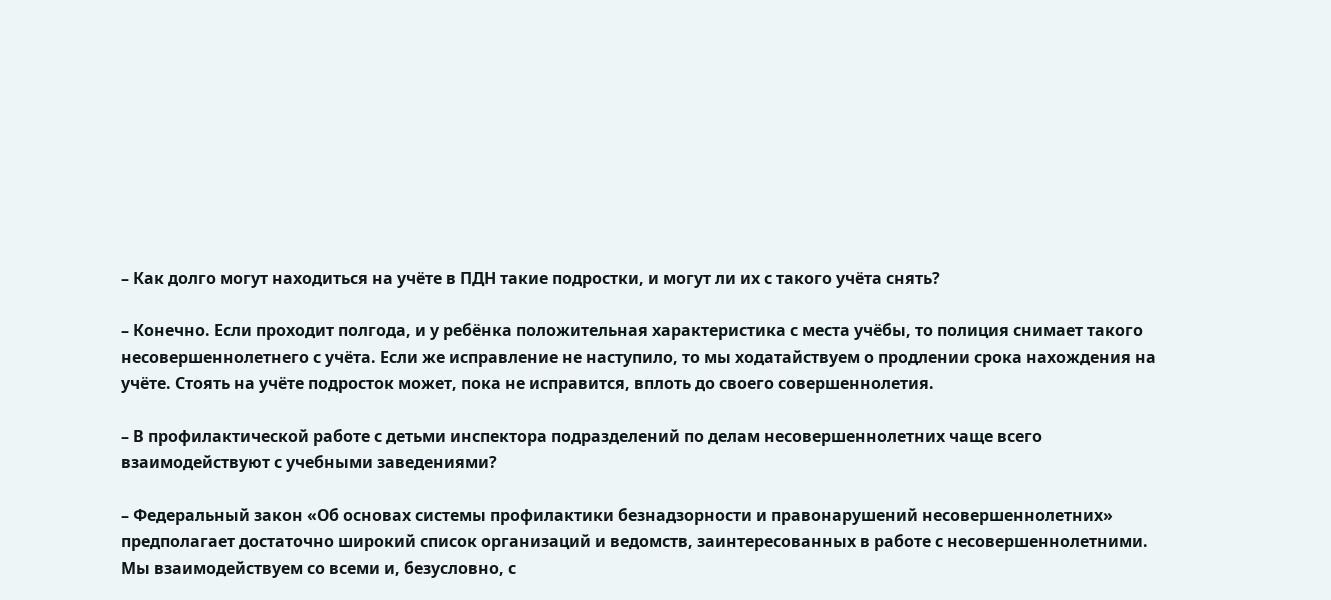– Как долго могут находиться на учёте в ПДН такие подростки, и могут ли их с такого учёта снять?

– Конечно. Если проходит полгода, и у ребёнка положительная характеристика с места учёбы, то полиция снимает такого несовершеннолетнего с учёта. Если же исправление не наступило, то мы ходатайствуем о продлении срока нахождения на учёте. Стоять на учёте подросток может, пока не исправится, вплоть до своего совершеннолетия.

– В профилактической работе с детьми инспектора подразделений по делам несовершеннолетних чаще всего взаимодействуют с учебными заведениями?

– Федеральный закон «Об основах системы профилактики безнадзорности и правонарушений несовершеннолетних» предполагает достаточно широкий список организаций и ведомств, заинтересованных в работе с несовершеннолетними. Мы взаимодействуем со всеми и, безусловно, с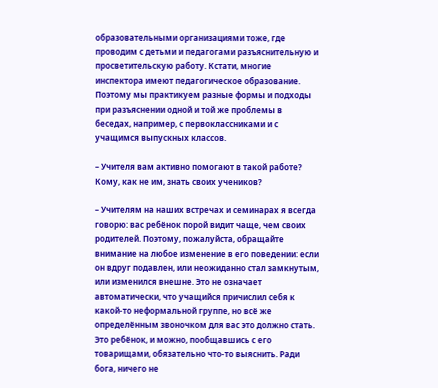образовательными организациями тоже, где проводим с детьми и педагогами разъяснительную и просветительскую работу. Кстати, многие инспектора имеют педагогическое образование. Поэтому мы практикуем разные формы и подходы при разъяснении одной и той же проблемы в беседах, например, с первоклассниками и с учащимся выпускных классов.

– Учителя вам активно помогают в такой работе? Кому, как не им, знать своих учеников?

– Учителям на наших встречах и семинарах я всегда говорю: вас ребёнок порой видит чаще, чем своих родителей. Поэтому, пожалуйста, обращайте внимание на любое изменение в его поведении: если он вдруг подавлен, или неожиданно стал замкнутым, или изменился внешне. Это не означает автоматически, что учащийся причислил себя к какой-то неформальной группе, но всё же определённым звоночком для вас это должно стать. Это ребёнок, и можно, пообщавшись с его товарищами, обязательно что-то выяснить. Ради бога, ничего не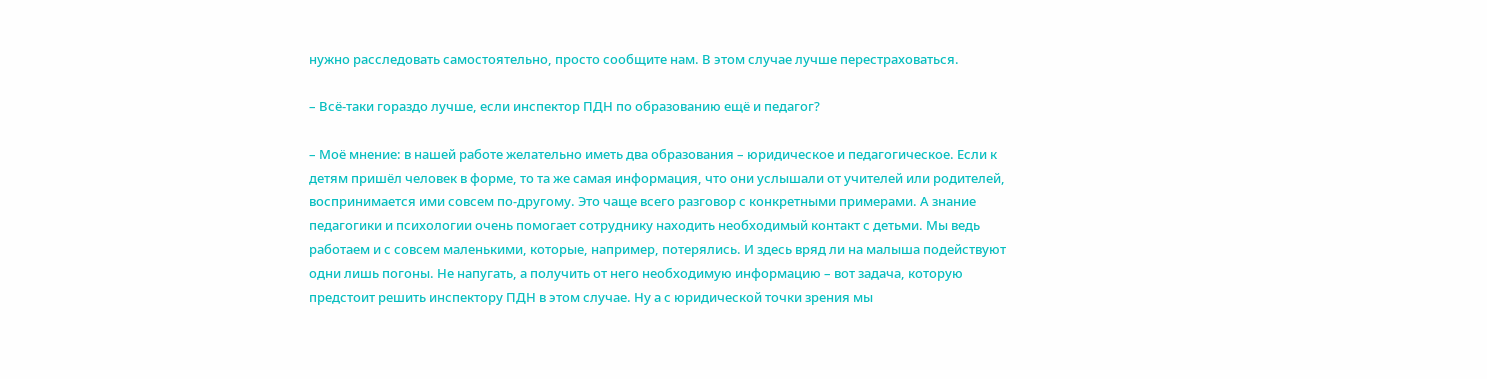нужно расследовать самостоятельно, просто сообщите нам. В этом случае лучше перестраховаться.

– Всё-таки гораздо лучше, если инспектор ПДН по образованию ещё и педагог?

– Моё мнение: в нашей работе желательно иметь два образования – юридическое и педагогическое. Если к детям пришёл человек в форме, то та же самая информация, что они услышали от учителей или родителей, воспринимается ими совсем по-другому. Это чаще всего разговор с конкретными примерами. А знание педагогики и психологии очень помогает сотруднику находить необходимый контакт с детьми. Мы ведь работаем и с совсем маленькими, которые, например, потерялись. И здесь вряд ли на малыша подействуют одни лишь погоны. Не напугать, а получить от него необходимую информацию – вот задача, которую предстоит решить инспектору ПДН в этом случае. Ну а с юридической точки зрения мы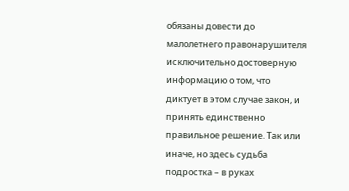обязаны довести до малолетнего правонарушителя исключительно достоверную информацию о том, что диктует в этом случае закон, и принять единственно правильное решение. Так или иначе, но здесь судьба подростка – в руках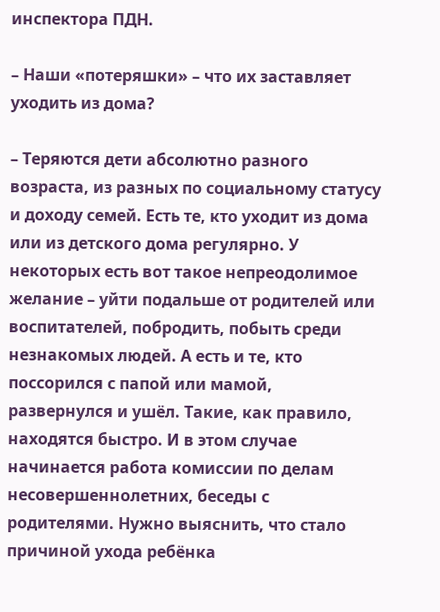инспектора ПДН.

– Наши «потеряшки» – что их заставляет уходить из дома?

– Теряются дети абсолютно разного возраста, из разных по социальному статусу и доходу семей. Есть те, кто уходит из дома или из детского дома регулярно. У некоторых есть вот такое непреодолимое желание – уйти подальше от родителей или воспитателей, побродить, побыть среди незнакомых людей. А есть и те, кто поссорился с папой или мамой, развернулся и ушёл. Такие, как правило, находятся быстро. И в этом случае начинается работа комиссии по делам несовершеннолетних, беседы с родителями. Нужно выяснить, что стало причиной ухода ребёнка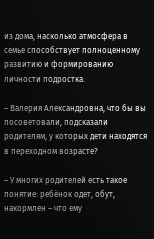из дома, насколько атмосфера в семье способствует полноценному развитию и формированию личности подростка.

– Валерия Александровна, что бы вы посоветовали, подсказали родителям, у которых дети находятся в переходном возрасте?

– У многих родителей есть такое понятие: ребёнок одет, обут, накормлен – что ему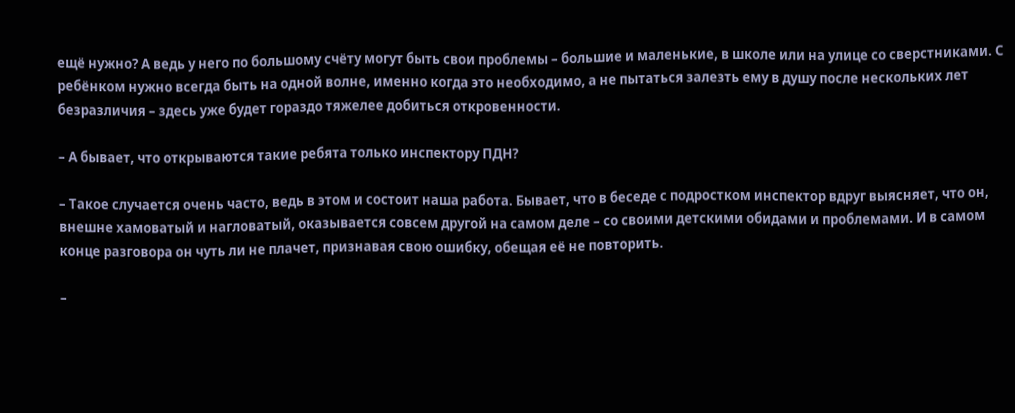ещё нужно? А ведь у него по большому счёту могут быть свои проблемы – большие и маленькие, в школе или на улице со сверстниками. С ребёнком нужно всегда быть на одной волне, именно когда это необходимо, а не пытаться залезть ему в душу после нескольких лет безразличия – здесь уже будет гораздо тяжелее добиться откровенности.

– А бывает, что открываются такие ребята только инспектору ПДН?

– Такое случается очень часто, ведь в этом и состоит наша работа. Бывает, что в беседе с подростком инспектор вдруг выясняет, что он, внешне хамоватый и нагловатый, оказывается совсем другой на самом деле – со своими детскими обидами и проблемами. И в самом конце разговора он чуть ли не плачет, признавая свою ошибку, обещая её не повторить.

–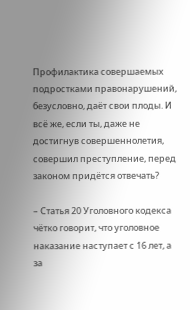Профилактика совершаемых подростками правонарушений, безусловно, даёт свои плоды. И всё же, если ты, даже не достигнув совершеннолетия, совершил преступление, перед законом придётся отвечать?

– Статья 20 Уголовного кодекса чётко говорит, что уголовное наказание наступает с 16 лет, а за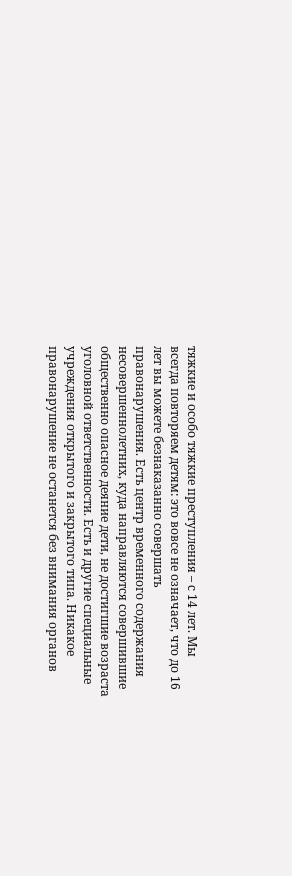тяжкие и особо тяжкие преступления – с 14 лет. Мы всегда повторяем детям: это вовсе не означает, что до 16 лет вы можете безнаказанно совершать правонарушения. Есть центр временного содержания несовершеннолетних, куда направляются совершившие общественно опасное деяние дети, не достигшие возраста уголовной ответственности. Есть и другие специальные учреждения открытого и закрытого типа. Никакое правонарушение не останется без внимания органов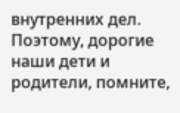внутренних дел. Поэтому, дорогие наши дети и родители, помните,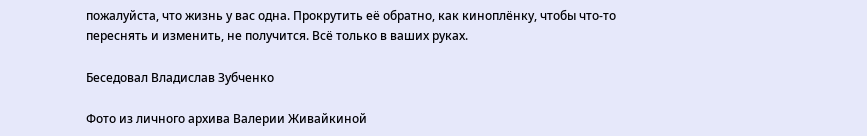пожалуйста, что жизнь у вас одна. Прокрутить её обратно, как киноплёнку, чтобы что-то переснять и изменить, не получится. Всё только в ваших руках.

Беседовал Владислав Зубченко

Фото из личного архива Валерии Живайкиной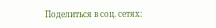Поделиться в соц. сетях: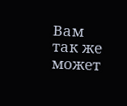Вам так же может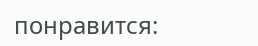понравится: